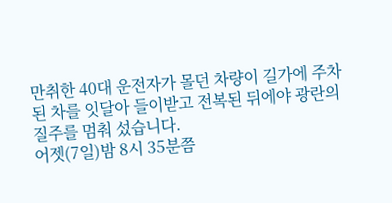만취한 40대 운전자가 몰던 차량이 길가에 주차된 차를 잇달아 들이받고 전복된 뒤에야 광란의 질주를 멈춰 섰습니다.
어젯(7일)밤 8시 35분쯤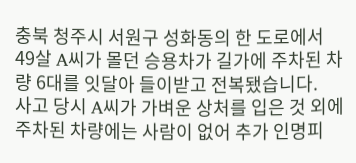충북 청주시 서원구 성화동의 한 도로에서 49살 A씨가 몰던 승용차가 길가에 주차된 차량 6대를 잇달아 들이받고 전복됐습니다.
사고 당시 A씨가 가벼운 상처를 입은 것 외에 주차된 차량에는 사람이 없어 추가 인명피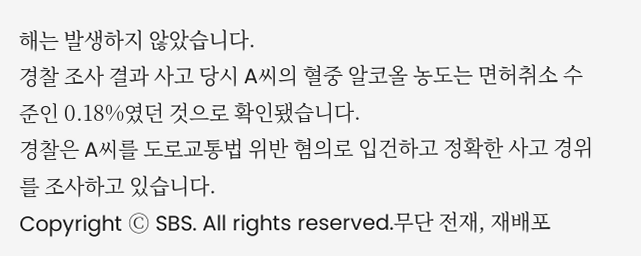해는 발생하지 않았습니다.
경찰 조사 결과 사고 당시 A씨의 혈중 알코올 농도는 면허취소 수준인 0.18%였던 것으로 확인됐습니다.
경찰은 A씨를 도로교통법 위반 혐의로 입건하고 정확한 사고 경위를 조사하고 있습니다.
Copyright Ⓒ SBS. All rights reserved.무단 전재, 재배포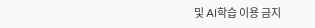및 AI학습 이용 금지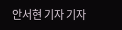안서현 기자 기자